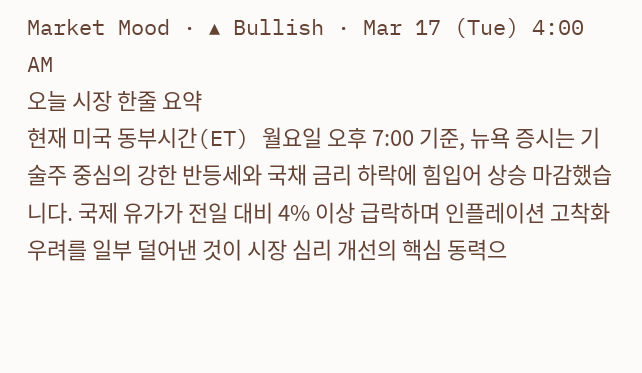Market Mood · ▴ Bullish · Mar 17 (Tue) 4:00 AM
오늘 시장 한줄 요약
현재 미국 동부시간(ET) 월요일 오후 7:00 기준, 뉴욕 증시는 기술주 중심의 강한 반등세와 국채 금리 하락에 힘입어 상승 마감했습니다. 국제 유가가 전일 대비 4% 이상 급락하며 인플레이션 고착화 우려를 일부 덜어낸 것이 시장 심리 개선의 핵심 동력으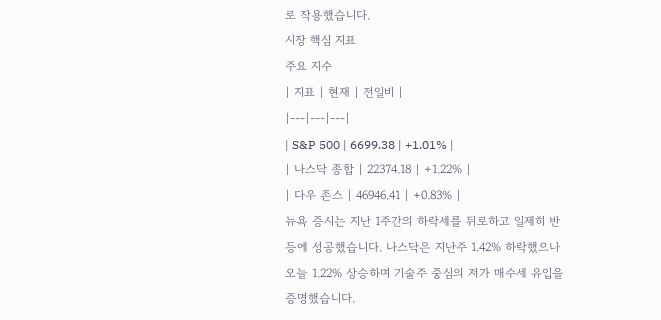로 작용했습니다.
시장 핵심 지표
주요 지수
| 지표 | 현재 | 전일비 |
|---|---|---|
| S&P 500 | 6699.38 | +1.01% |
| 나스닥 종합 | 22374.18 | +1.22% |
| 다우 존스 | 46946.41 | +0.83% |
뉴욕 증시는 지난 1주간의 하락세를 뒤로하고 일제히 반등에 성공했습니다. 나스닥은 지난주 1.42% 하락했으나 오늘 1.22% 상승하며 기술주 중심의 저가 매수세 유입을 증명했습니다.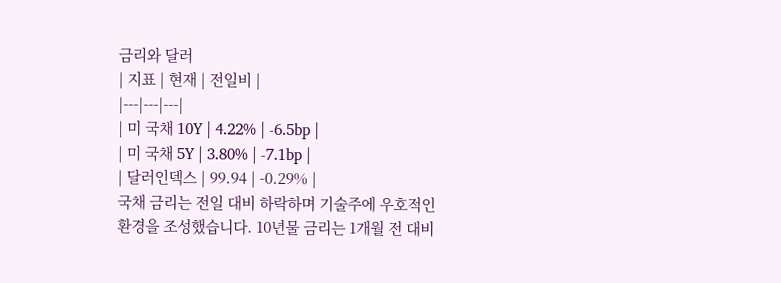금리와 달러
| 지표 | 현재 | 전일비 |
|---|---|---|
| 미 국채 10Y | 4.22% | -6.5bp |
| 미 국채 5Y | 3.80% | -7.1bp |
| 달러인덱스 | 99.94 | -0.29% |
국채 금리는 전일 대비 하락하며 기술주에 우호적인 환경을 조성했습니다. 10년물 금리는 1개월 전 대비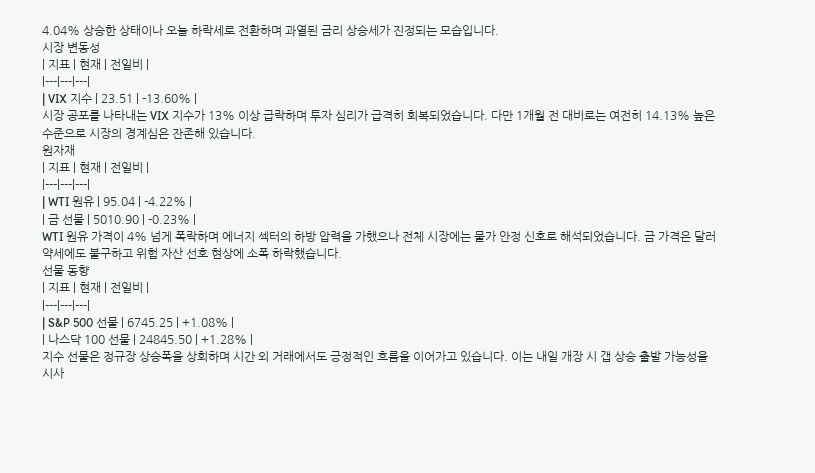4.04% 상승한 상태이나 오늘 하락세로 전환하며 과열된 금리 상승세가 진정되는 모습입니다.
시장 변동성
| 지표 | 현재 | 전일비 |
|---|---|---|
| VIX 지수 | 23.51 | -13.60% |
시장 공포를 나타내는 VIX 지수가 13% 이상 급락하며 투자 심리가 급격히 회복되었습니다. 다만 1개월 전 대비로는 여전히 14.13% 높은 수준으로 시장의 경계심은 잔존해 있습니다.
원자재
| 지표 | 현재 | 전일비 |
|---|---|---|
| WTI 원유 | 95.04 | -4.22% |
| 금 선물 | 5010.90 | -0.23% |
WTI 원유 가격이 4% 넘게 폭락하며 에너지 섹터의 하방 압력을 가했으나 전체 시장에는 물가 안정 신호로 해석되었습니다. 금 가격은 달러 약세에도 불구하고 위험 자산 선호 현상에 소폭 하락했습니다.
선물 동향
| 지표 | 현재 | 전일비 |
|---|---|---|
| S&P 500 선물 | 6745.25 | +1.08% |
| 나스닥 100 선물 | 24845.50 | +1.28% |
지수 선물은 정규장 상승폭을 상회하며 시간 외 거래에서도 긍정적인 흐름을 이어가고 있습니다. 이는 내일 개장 시 갭 상승 출발 가능성을 시사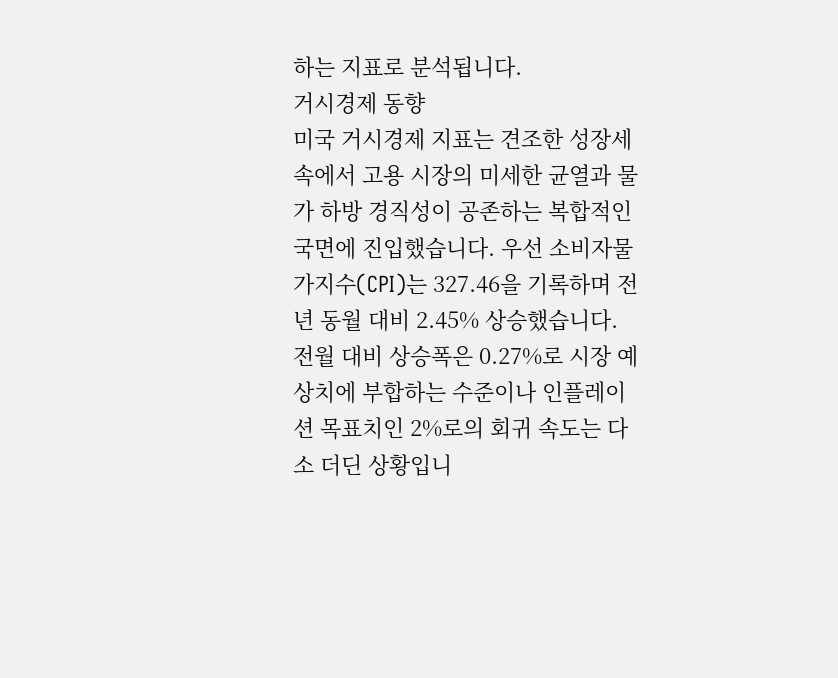하는 지표로 분석됩니다.
거시경제 동향
미국 거시경제 지표는 견조한 성장세 속에서 고용 시장의 미세한 균열과 물가 하방 경직성이 공존하는 복합적인 국면에 진입했습니다. 우선 소비자물가지수(CPI)는 327.46을 기록하며 전년 동월 대비 2.45% 상승했습니다. 전월 대비 상승폭은 0.27%로 시장 예상치에 부합하는 수준이나 인플레이션 목표치인 2%로의 회귀 속도는 다소 더딘 상황입니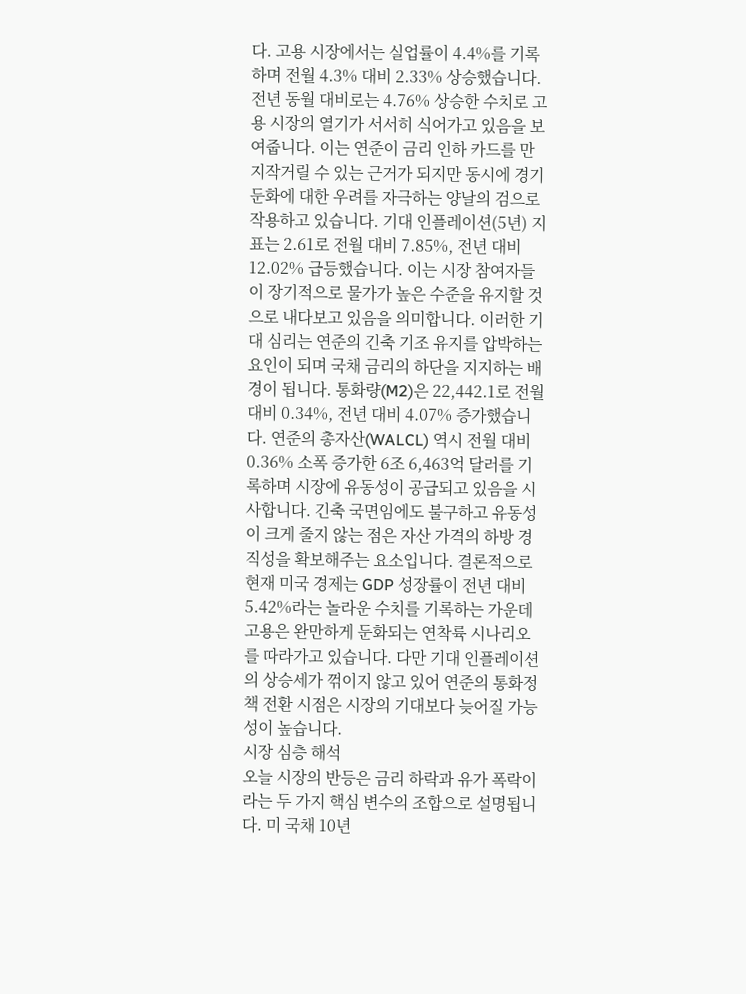다. 고용 시장에서는 실업률이 4.4%를 기록하며 전월 4.3% 대비 2.33% 상승했습니다. 전년 동월 대비로는 4.76% 상승한 수치로 고용 시장의 열기가 서서히 식어가고 있음을 보여줍니다. 이는 연준이 금리 인하 카드를 만지작거릴 수 있는 근거가 되지만 동시에 경기 둔화에 대한 우려를 자극하는 양날의 검으로 작용하고 있습니다. 기대 인플레이션(5년) 지표는 2.61로 전월 대비 7.85%, 전년 대비 12.02% 급등했습니다. 이는 시장 참여자들이 장기적으로 물가가 높은 수준을 유지할 것으로 내다보고 있음을 의미합니다. 이러한 기대 심리는 연준의 긴축 기조 유지를 압박하는 요인이 되며 국채 금리의 하단을 지지하는 배경이 됩니다. 통화량(M2)은 22,442.1로 전월 대비 0.34%, 전년 대비 4.07% 증가했습니다. 연준의 총자산(WALCL) 역시 전월 대비 0.36% 소폭 증가한 6조 6,463억 달러를 기록하며 시장에 유동성이 공급되고 있음을 시사합니다. 긴축 국면임에도 불구하고 유동성이 크게 줄지 않는 점은 자산 가격의 하방 경직성을 확보해주는 요소입니다. 결론적으로 현재 미국 경제는 GDP 성장률이 전년 대비 5.42%라는 놀라운 수치를 기록하는 가운데 고용은 완만하게 둔화되는 연착륙 시나리오를 따라가고 있습니다. 다만 기대 인플레이션의 상승세가 꺾이지 않고 있어 연준의 통화정책 전환 시점은 시장의 기대보다 늦어질 가능성이 높습니다.
시장 심층 해석
오늘 시장의 반등은 금리 하락과 유가 폭락이라는 두 가지 핵심 변수의 조합으로 설명됩니다. 미 국채 10년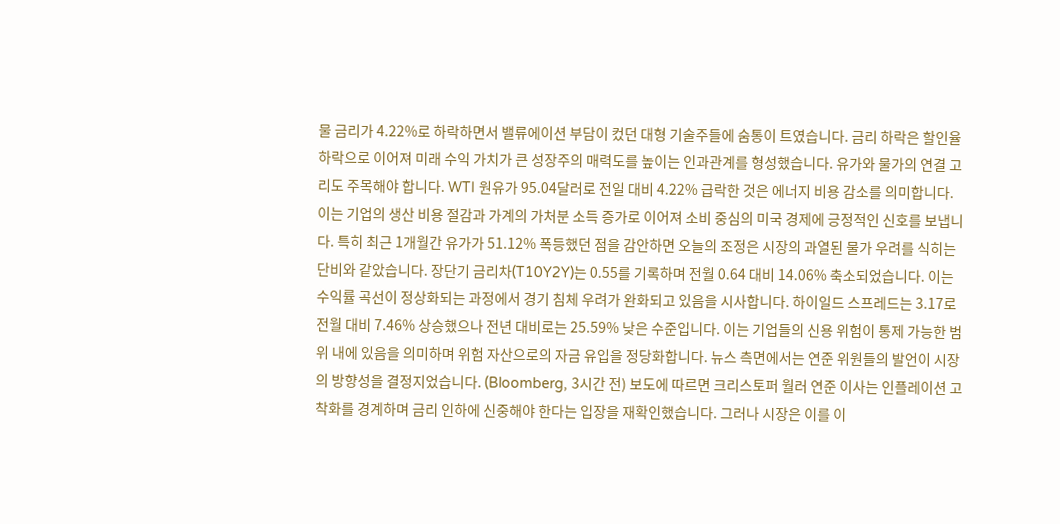물 금리가 4.22%로 하락하면서 밸류에이션 부담이 컸던 대형 기술주들에 숨통이 트였습니다. 금리 하락은 할인율 하락으로 이어져 미래 수익 가치가 큰 성장주의 매력도를 높이는 인과관계를 형성했습니다. 유가와 물가의 연결 고리도 주목해야 합니다. WTI 원유가 95.04달러로 전일 대비 4.22% 급락한 것은 에너지 비용 감소를 의미합니다. 이는 기업의 생산 비용 절감과 가계의 가처분 소득 증가로 이어져 소비 중심의 미국 경제에 긍정적인 신호를 보냅니다. 특히 최근 1개월간 유가가 51.12% 폭등했던 점을 감안하면 오늘의 조정은 시장의 과열된 물가 우려를 식히는 단비와 같았습니다. 장단기 금리차(T10Y2Y)는 0.55를 기록하며 전월 0.64 대비 14.06% 축소되었습니다. 이는 수익률 곡선이 정상화되는 과정에서 경기 침체 우려가 완화되고 있음을 시사합니다. 하이일드 스프레드는 3.17로 전월 대비 7.46% 상승했으나 전년 대비로는 25.59% 낮은 수준입니다. 이는 기업들의 신용 위험이 통제 가능한 범위 내에 있음을 의미하며 위험 자산으로의 자금 유입을 정당화합니다. 뉴스 측면에서는 연준 위원들의 발언이 시장의 방향성을 결정지었습니다. (Bloomberg, 3시간 전) 보도에 따르면 크리스토퍼 월러 연준 이사는 인플레이션 고착화를 경계하며 금리 인하에 신중해야 한다는 입장을 재확인했습니다. 그러나 시장은 이를 이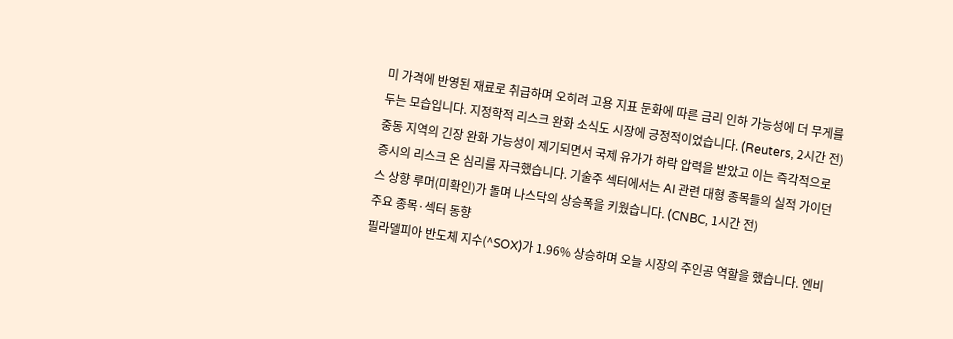미 가격에 반영된 재료로 취급하며 오히려 고용 지표 둔화에 따른 금리 인하 가능성에 더 무게를 두는 모습입니다. 지정학적 리스크 완화 소식도 시장에 긍정적이었습니다. (Reuters, 2시간 전) 중동 지역의 긴장 완화 가능성이 제기되면서 국제 유가가 하락 압력을 받았고 이는 즉각적으로 증시의 리스크 온 심리를 자극했습니다. 기술주 섹터에서는 AI 관련 대형 종목들의 실적 가이던스 상향 루머(미확인)가 돌며 나스닥의 상승폭을 키웠습니다. (CNBC, 1시간 전)
주요 종목·섹터 동향
필라델피아 반도체 지수(^SOX)가 1.96% 상승하며 오늘 시장의 주인공 역할을 했습니다. 엔비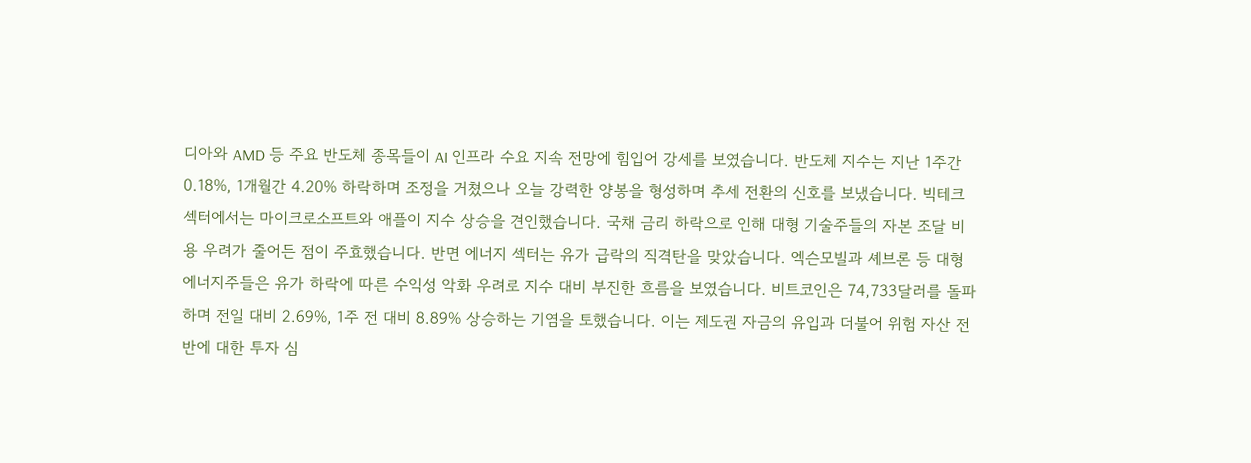디아와 AMD 등 주요 반도체 종목들이 AI 인프라 수요 지속 전망에 힘입어 강세를 보였습니다. 반도체 지수는 지난 1주간 0.18%, 1개월간 4.20% 하락하며 조정을 거쳤으나 오늘 강력한 양봉을 형성하며 추세 전환의 신호를 보냈습니다. 빅테크 섹터에서는 마이크로소프트와 애플이 지수 상승을 견인했습니다. 국채 금리 하락으로 인해 대형 기술주들의 자본 조달 비용 우려가 줄어든 점이 주효했습니다. 반면 에너지 섹터는 유가 급락의 직격탄을 맞았습니다. 엑슨모빌과 셰브론 등 대형 에너지주들은 유가 하락에 따른 수익성 악화 우려로 지수 대비 부진한 흐름을 보였습니다. 비트코인은 74,733달러를 돌파하며 전일 대비 2.69%, 1주 전 대비 8.89% 상승하는 기염을 토했습니다. 이는 제도권 자금의 유입과 더불어 위험 자산 전반에 대한 투자 심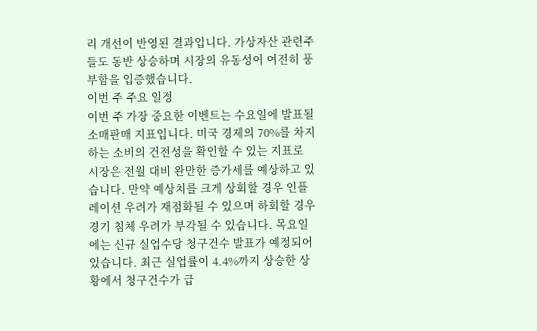리 개선이 반영된 결과입니다. 가상자산 관련주들도 동반 상승하며 시장의 유동성이 여전히 풍부함을 입증했습니다.
이번 주 주요 일정
이번 주 가장 중요한 이벤트는 수요일에 발표될 소매판매 지표입니다. 미국 경제의 70%를 차지하는 소비의 건전성을 확인할 수 있는 지표로 시장은 전월 대비 완만한 증가세를 예상하고 있습니다. 만약 예상치를 크게 상회할 경우 인플레이션 우려가 재점화될 수 있으며 하회할 경우 경기 침체 우려가 부각될 수 있습니다. 목요일에는 신규 실업수당 청구건수 발표가 예정되어 있습니다. 최근 실업률이 4.4%까지 상승한 상황에서 청구건수가 급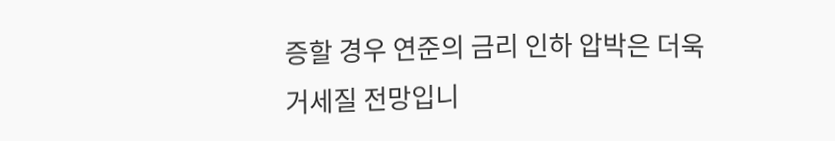증할 경우 연준의 금리 인하 압박은 더욱 거세질 전망입니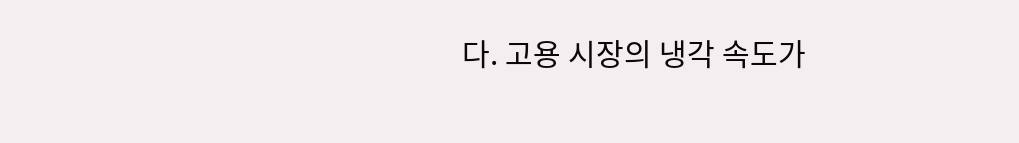다. 고용 시장의 냉각 속도가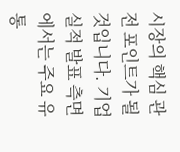시장의 핵심 관전 포인트가 될 것입니다. 기업 실적 발표 측면에서는 주요 유통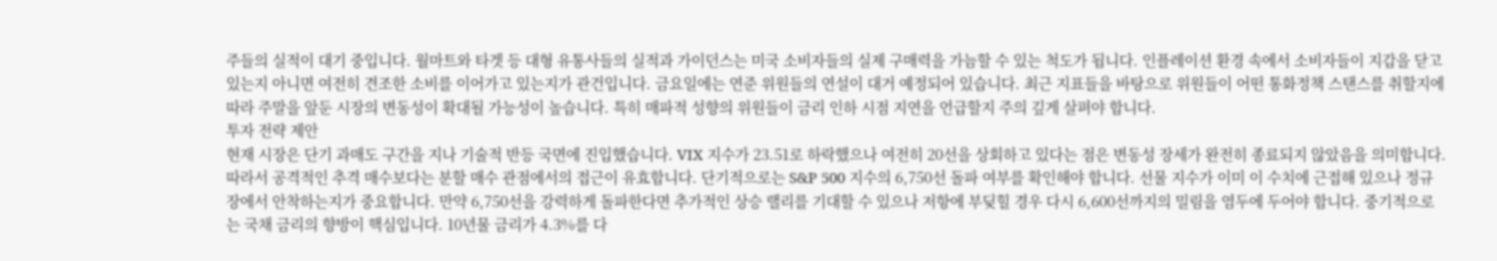주들의 실적이 대기 중입니다. 월마트와 타겟 등 대형 유통사들의 실적과 가이던스는 미국 소비자들의 실제 구매력을 가늠할 수 있는 척도가 됩니다. 인플레이션 환경 속에서 소비자들이 지갑을 닫고 있는지 아니면 여전히 견조한 소비를 이어가고 있는지가 관건입니다. 금요일에는 연준 위원들의 연설이 대거 예정되어 있습니다. 최근 지표들을 바탕으로 위원들이 어떤 통화정책 스탠스를 취할지에 따라 주말을 앞둔 시장의 변동성이 확대될 가능성이 높습니다. 특히 매파적 성향의 위원들이 금리 인하 시점 지연을 언급할지 주의 깊게 살펴야 합니다.
투자 전략 제안
현재 시장은 단기 과매도 구간을 지나 기술적 반등 국면에 진입했습니다. VIX 지수가 23.51로 하락했으나 여전히 20선을 상회하고 있다는 점은 변동성 장세가 완전히 종료되지 않았음을 의미합니다. 따라서 공격적인 추격 매수보다는 분할 매수 관점에서의 접근이 유효합니다. 단기적으로는 S&P 500 지수의 6,750선 돌파 여부를 확인해야 합니다. 선물 지수가 이미 이 수치에 근접해 있으나 정규장에서 안착하는지가 중요합니다. 만약 6,750선을 강력하게 돌파한다면 추가적인 상승 랠리를 기대할 수 있으나 저항에 부딪힐 경우 다시 6,600선까지의 밀림을 염두에 두어야 합니다. 중기적으로는 국채 금리의 향방이 핵심입니다. 10년물 금리가 4.3%를 다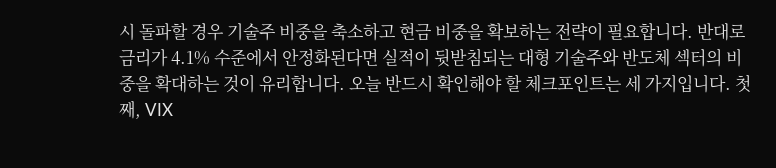시 돌파할 경우 기술주 비중을 축소하고 현금 비중을 확보하는 전략이 필요합니다. 반대로 금리가 4.1% 수준에서 안정화된다면 실적이 뒷받침되는 대형 기술주와 반도체 섹터의 비중을 확대하는 것이 유리합니다. 오늘 반드시 확인해야 할 체크포인트는 세 가지입니다. 첫째, VIX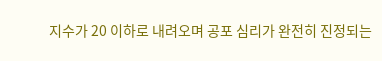지수가 20 이하로 내려오며 공포 심리가 완전히 진정되는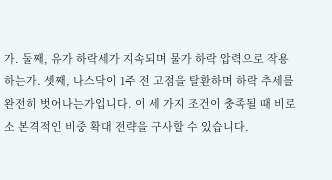가. 둘째, 유가 하락세가 지속되며 물가 하락 압력으로 작용하는가. 셋째, 나스닥이 1주 전 고점을 탈환하며 하락 추세를 완전히 벗어나는가입니다. 이 세 가지 조건이 충족될 때 비로소 본격적인 비중 확대 전략을 구사할 수 있습니다.